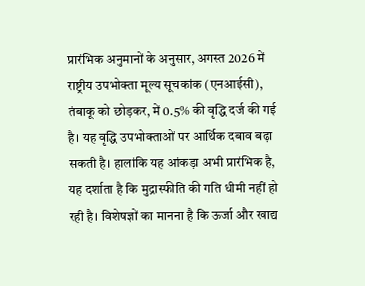प्रारंभिक अनुमानों के अनुसार, अगस्त 2026 में राष्ट्रीय उपभोक्ता मूल्य सूचकांक (एनआईसी), तंबाकू को छोड़कर, में 0.5% की वृद्धि दर्ज की गई है। यह वृद्धि उपभोक्ताओं पर आर्थिक दबाव बढ़ा सकती है। हालांकि यह आंकड़ा अभी प्रारंभिक है, यह दर्शाता है कि मुद्रास्फीति की गति धीमी नहीं हो रही है। विशेषज्ञों का मानना है कि ऊर्जा और खाद्य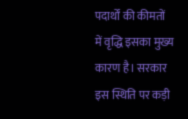पदार्थों की कीमतों में वृद्धि इसका मुख्य कारण है। सरकार इस स्थिति पर कड़ी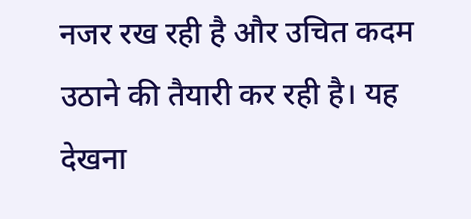नजर रख रही है और उचित कदम उठाने की तैयारी कर रही है। यह देखना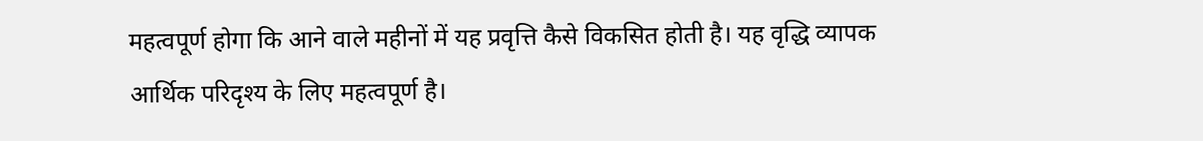महत्वपूर्ण होगा कि आने वाले महीनों में यह प्रवृत्ति कैसे विकसित होती है। यह वृद्धि व्यापक आर्थिक परिदृश्य के लिए महत्वपूर्ण है।